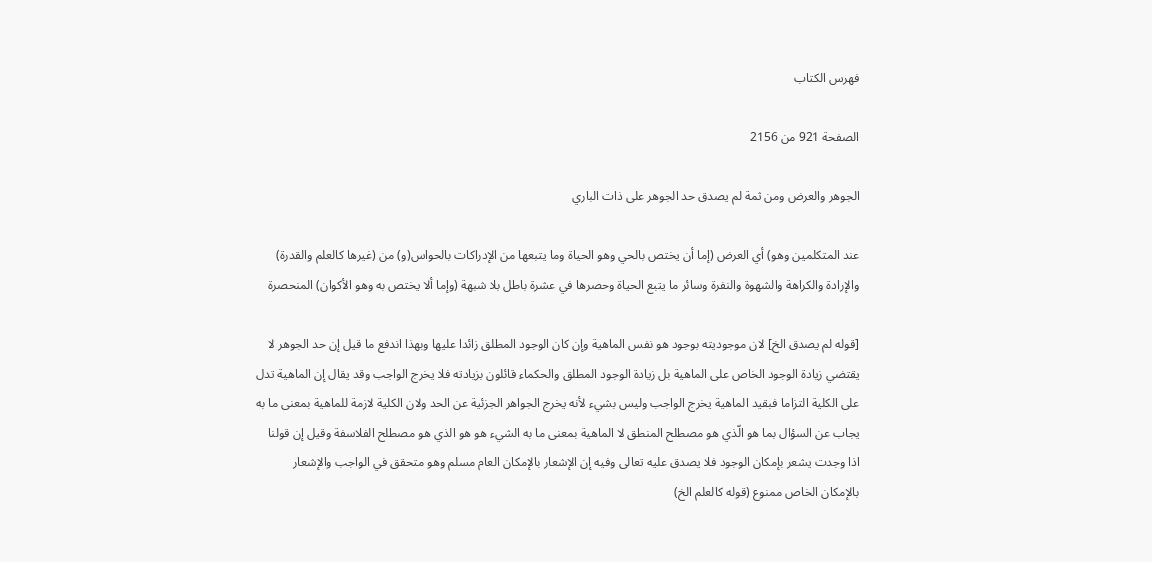فهرس الكتاب

الصفحة 921 من 2156

الجوهر والعرض ومن ثمة لم يصدق حد الجوهر على ذات الباري

عند المتكلمين وهو) أي العرض (إما أن يختص بالحي وهو الحياة وما يتبعها من الإدراكات بالحواس(و) من (غيرها كالعلم والقدرة) والإرادة والكراهة والشهوة والنفرة وسائر ما يتبع الحياة وحصرها في عشرة باطل بلا شبهة (وإما ألا يختص به وهو الأكوان) المنحصرة

[قوله لم يصدق الخ] لان موجوديته بوجود هو نفس الماهية وإن كان الوجود المطلق زائدا عليها وبهذا اندفع ما قيل إن حد الجوهر لا يقتضي زيادة الوجود الخاص على الماهية بل زيادة الوجود المطلق والحكماء قائلون بزيادته فلا يخرج الواجب وقد يقال إن الماهية تدل على الكلية التزاما فبقيد الماهية يخرج الواجب وليس بشيء لأنه يخرج الجواهر الجزئية عن الحد ولان الكلية لازمة للماهية بمعنى ما به يجاب عن السؤال بما هو الّذي هو مصطلح المنطق لا الماهية بمعنى ما به الشيء هو هو الذي هو مصطلح الفلاسفة وقيل إن قولنا اذا وجدت يشعر بإمكان الوجود فلا يصدق عليه تعالى وفيه إن الإشعار بالإمكان العام مسلم وهو متحقق في الواجب والإشعار بالإمكان الخاص ممنوع (قوله كالعلم الخ)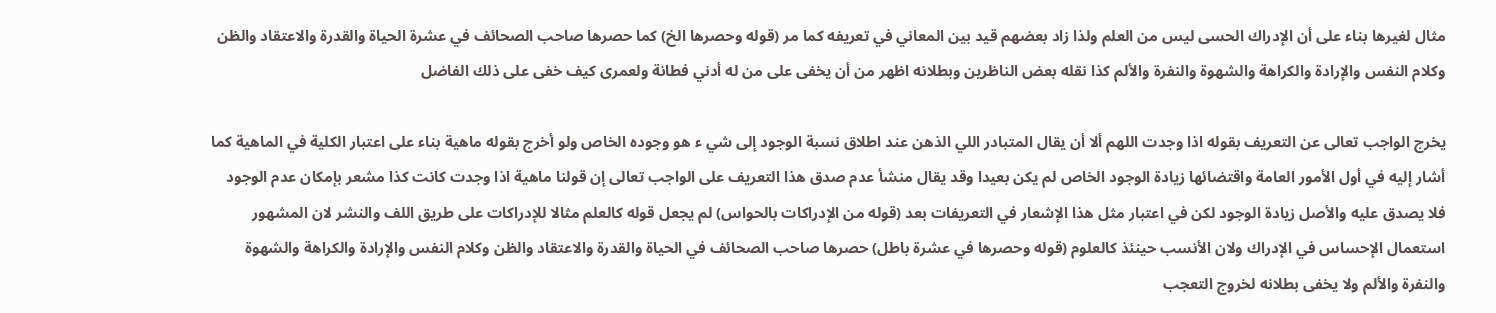مثال لغيرها بناء على أن الإدراك الحسى ليس من العلم ولذا زاد بعضهم قيد بين المعاني في تعريفه كما مر (قوله وحصرها الخ) كما حصرها صاحب الصحائف في عشرة الحياة والقدرة والاعتقاد والظن وكلام النفس والإرادة والكراهة والشهوة والنفرة والألم كذا نقله بعض الناظرين وبطلانه اظهر من أن يخفى على من له أدني فطانة ولعمرى كيف خفى على ذلك الفاضل

يخرج الواجب تعالى عن التعريف بقوله اذا وجدت اللهم ألا أن يقال المتبادر اللي الذهن عند اطلاق نسبة الوجود إلى شي ء هو وجوده الخاص ولو أخرج بقوله ماهية بناء على اعتبار الكلية في الماهية كما أشار إليه في أول الأمور العامة واقتضائها زيادة الوجود الخاص لم يكن بعيدا وقد يقال منشأ عدم صدق هذا التعريف على الواجب تعالى إن قولنا ماهية اذا وجدت كانت كذا مشعر بإمكان عدم الوجود فلا يصدق عليه والأصل زيادة الوجود لكن في اعتبار مثل هذا الإشعار في التعريفات بعد (قوله من الإدراكات بالحواس) لم يجعل قوله كالعلم مثالا للإدراكات على طريق اللف والنشر لان المشهور استعمال الإحساس في الإدراك ولان الأنسب حينئذ كالعلوم (قوله وحصرها في عشرة باطل) حصرها صاحب الصحائف في الحياة والقدرة والاعتقاد والظن وكلام النفس والإرادة والكراهة والشهوة والنفرة والألم ولا يخفى بطلانه لخروج التعجب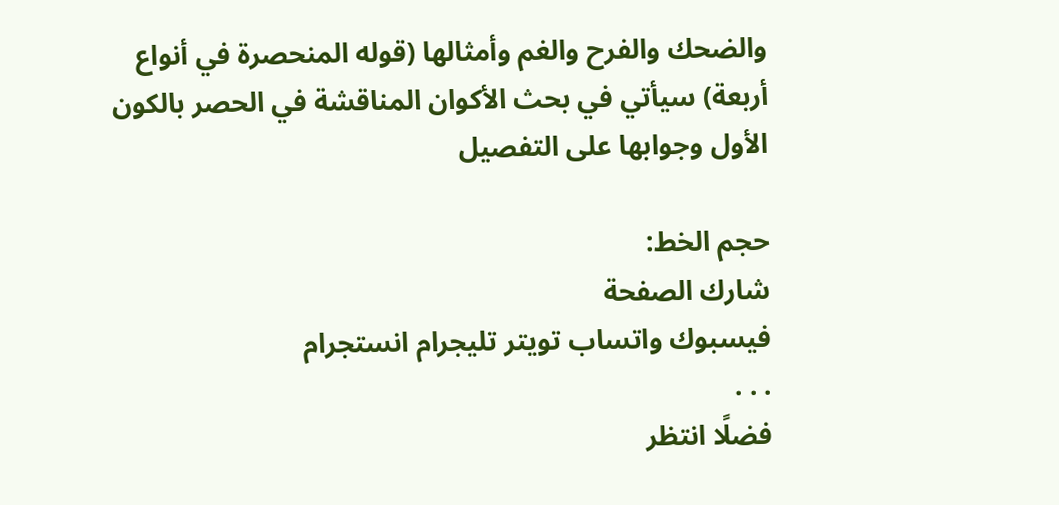والضحك والفرح والغم وأمثالها (قوله المنحصرة في أنواع أربعة) سيأتي في بحث الأكوان المناقشة في الحصر بالكون الأول وجوابها على التفصيل

حجم الخط:
شارك الصفحة
فيسبوك واتساب تويتر تليجرام انستجرام
. . .
فضلًا انتظر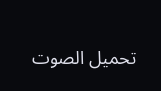تحميل الصوت